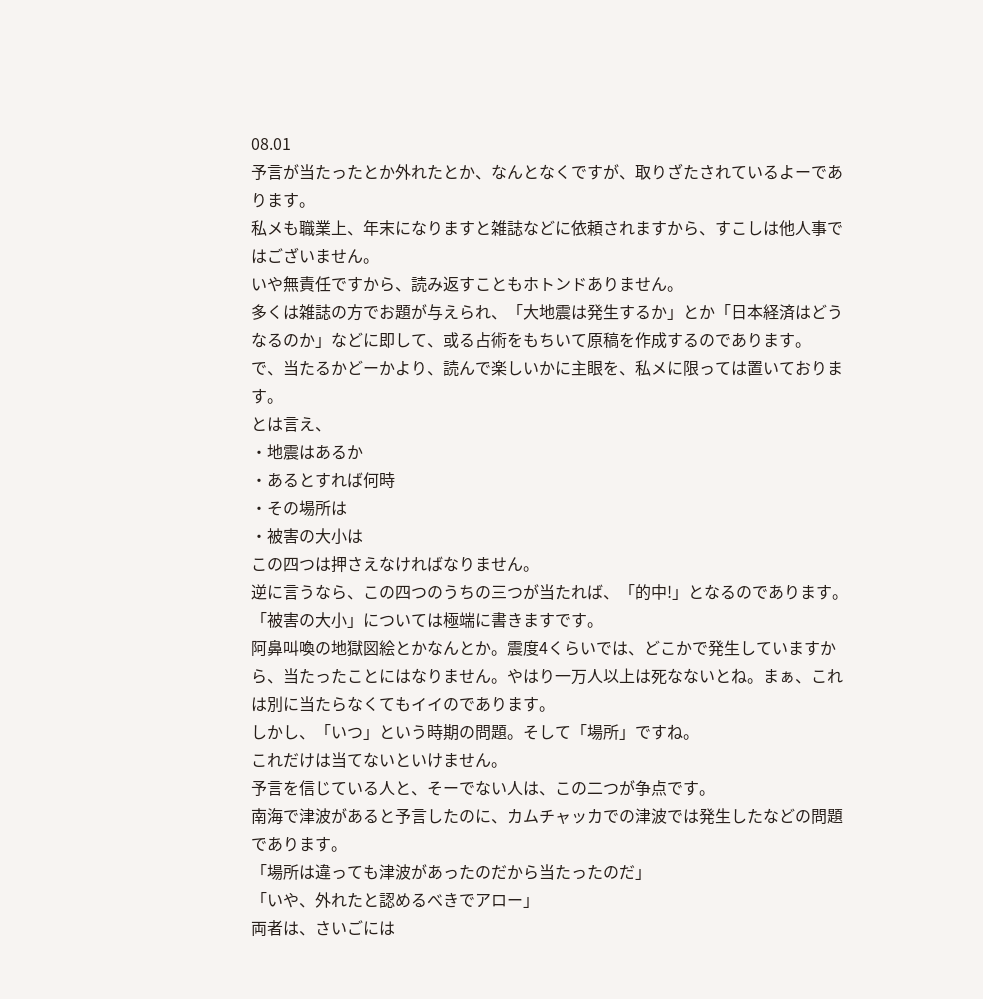08.01
予言が当たったとか外れたとか、なんとなくですが、取りざたされているよーであります。
私メも職業上、年末になりますと雑誌などに依頼されますから、すこしは他人事ではございません。
いや無責任ですから、読み返すこともホトンドありません。
多くは雑誌の方でお題が与えられ、「大地震は発生するか」とか「日本経済はどうなるのか」などに即して、或る占術をもちいて原稿を作成するのであります。
で、当たるかどーかより、読んで楽しいかに主眼を、私メに限っては置いております。
とは言え、
・地震はあるか
・あるとすれば何時
・その場所は
・被害の大小は
この四つは押さえなければなりません。
逆に言うなら、この四つのうちの三つが当たれば、「的中!」となるのであります。
「被害の大小」については極端に書きますです。
阿鼻叫喚の地獄図絵とかなんとか。震度4くらいでは、どこかで発生していますから、当たったことにはなりません。やはり一万人以上は死なないとね。まぁ、これは別に当たらなくてもイイのであります。
しかし、「いつ」という時期の問題。そして「場所」ですね。
これだけは当てないといけません。
予言を信じている人と、そーでない人は、この二つが争点です。
南海で津波があると予言したのに、カムチャッカでの津波では発生したなどの問題であります。
「場所は違っても津波があったのだから当たったのだ」
「いや、外れたと認めるべきでアロー」
両者は、さいごには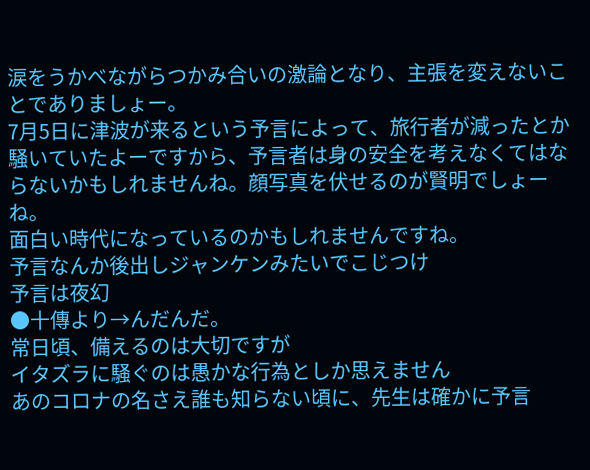涙をうかべながらつかみ合いの激論となり、主張を変えないことでありましょー。
7月5日に津波が来るという予言によって、旅行者が減ったとか騒いていたよーですから、予言者は身の安全を考えなくてはならないかもしれませんね。顔写真を伏せるのが賢明でしょーね。
面白い時代になっているのかもしれませんですね。
予言なんか後出しジャンケンみたいでこじつけ
予言は夜幻
●十傳より→んだんだ。
常日頃、備えるのは大切ですが
イタズラに騒ぐのは愚かな行為としか思えません
あのコロナの名さえ誰も知らない頃に、先生は確かに予言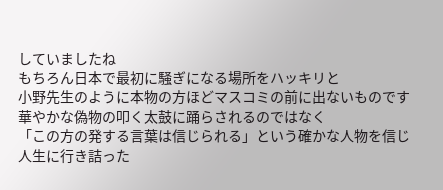していましたね
もちろん日本で最初に騒ぎになる場所をハッキリと
小野先生のように本物の方ほどマスコミの前に出ないものです
華やかな偽物の叩く太鼓に踊らされるのではなく
「この方の発する言葉は信じられる」という確かな人物を信じ
人生に行き詰った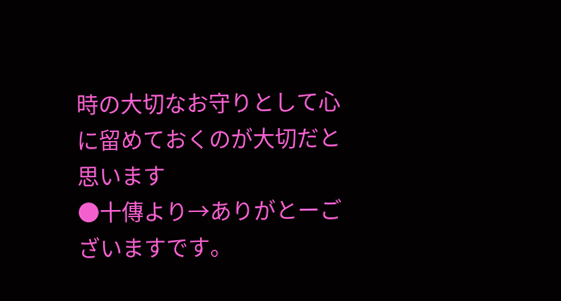時の大切なお守りとして心に留めておくのが大切だと思います
●十傳より→ありがとーございますです。